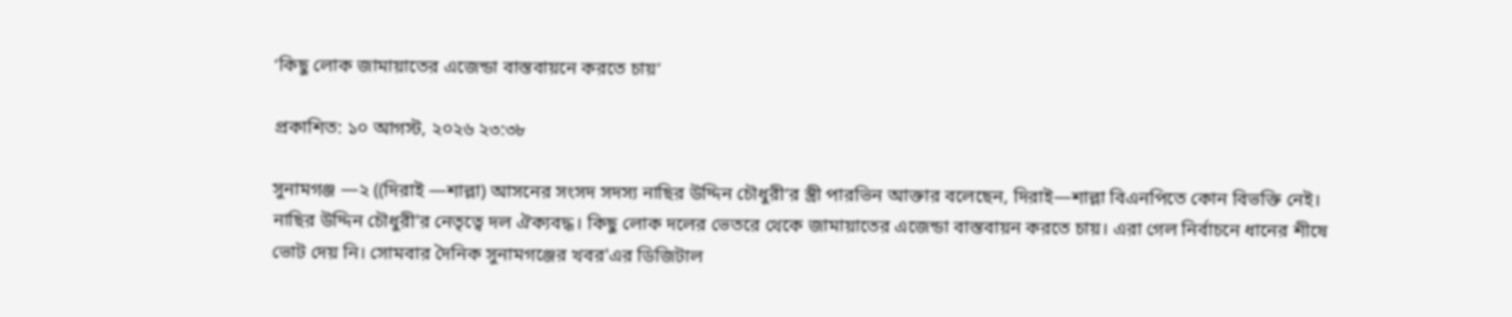‘কিছু লোক জামায়াতের এজেন্ডা বাস্তবায়নে করতে চায়’

প্রকাশিত: ১০ আগস্ট, ২০২৬ ২৩:৩৮

সুনামগঞ্জ —২ ((দিরাই —শাল্লা) আসনের সংসদ সদস্য নাছির উদ্দিন চৌধুরী’র স্ত্রী পারভিন আক্তার বলেছেন, দিরাই—শাল্লা বিএনপিতে কোন বিভক্তি নেই। নাছির উদ্দিন চৌধুরী'র নেতৃত্বে দল ঐক্যবদ্ধ। কিছু লোক দলের ভেতরে থেকে জামায়াতের এজেন্ডা বাস্তবায়ন করতে চায়। এরা গেল নির্বাচনে ধানের শীষে ভোট দেয় নি। সোমবার দৈনিক সুনামগঞ্জের খবর'এর ডিজিটাল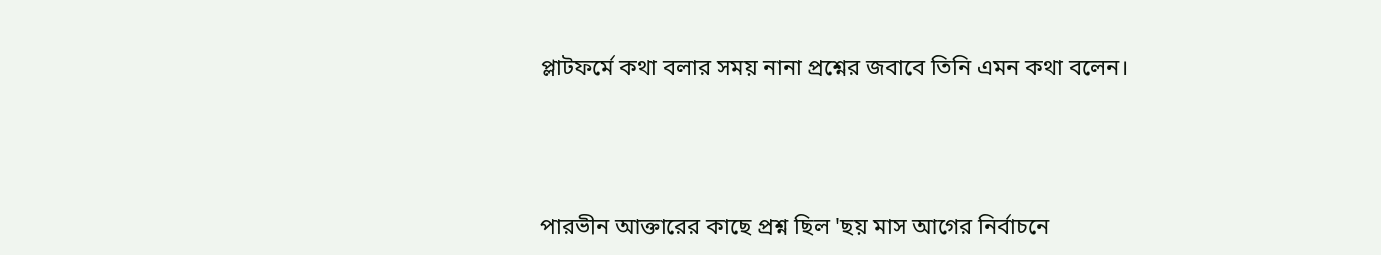প্লাটফর্মে কথা বলার সময় নানা প্রশ্নের জবাবে তিনি এমন কথা বলেন।




পারভীন আক্তারের কাছে প্রশ্ন ছিল 'ছয় মাস আগের নির্বাচনে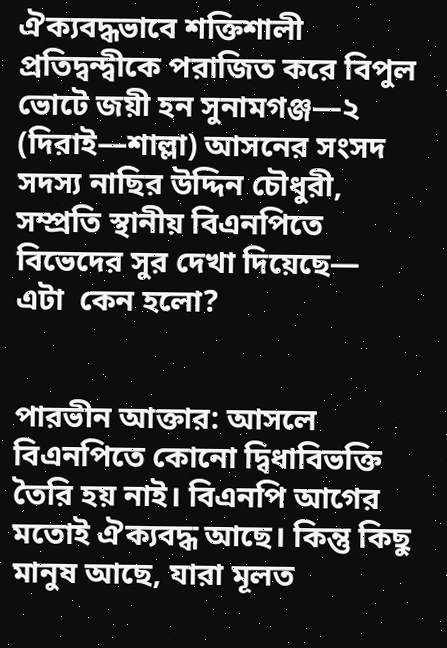ঐক্যবদ্ধভাবে শক্তিশালী প্রতিদ্বন্দ্বীকে পরাজিত করে বিপুল ভোটে জয়ী হন সুনামগঞ্জ—২ (দিরাই—শাল্লা) আসনের সংসদ সদস্য নাছির উদ্দিন চৌধুরী, সম্প্রতি স্থানীয় বিএনপিতে বিভেদের সুর দেখা দিয়েছে—  এটা  কেন হলো?


পারভীন আক্তার: আসলে বিএনপিতে কোনো দ্বিধাবিভক্তি তৈরি হয় নাই। বিএনপি আগের মতোই ঐক্যবদ্ধ আছে। কিন্তু কিছু মানুষ আছে, যারা মূলত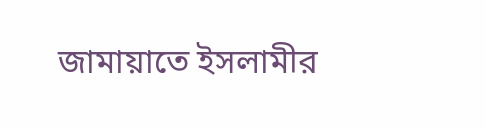জামায়াতে ইসলামীর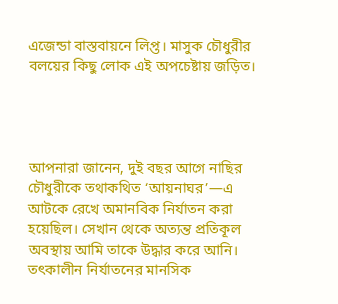এজেন্ডা বাস্তবায়নে লিপ্ত। মাসুক চৌধুরীর বলয়ের কিছু লোক এই অপচেষ্টায় জড়িত।




আপনারা জানেন, দুই বছর আগে নাছির চৌধুরীকে তথাকথিত ‘আয়নাঘর’—এ আটকে রেখে অমানবিক নির্যাতন করা হয়েছিল। সেখান থেকে অত্যন্ত প্রতিকূল অবস্থায় আমি তাকে উদ্ধার করে আনি। তৎকালীন নির্যাতনের মানসিক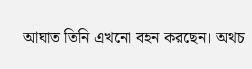আঘাত তিনি এখনো বহন করছেন। অথচ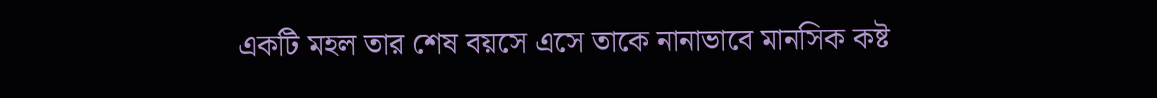একটি মহল তার শেষ বয়সে এসে তাকে নানাভাবে মানসিক কষ্ট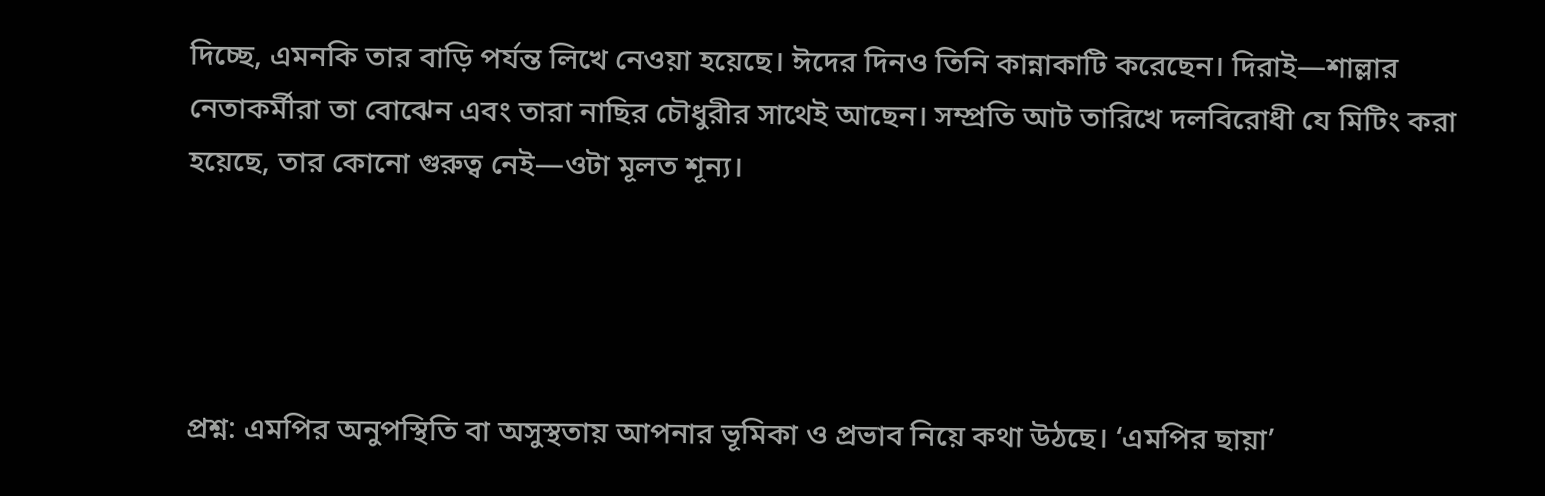দিচ্ছে, এমনকি তার বাড়ি পর্যন্ত লিখে নেওয়া হয়েছে। ঈদের দিনও তিনি কান্নাকাটি করেছেন। দিরাই—শাল্লার নেতাকর্মীরা তা বোঝেন এবং তারা নাছির চৌধুরীর সাথেই আছেন। সম্প্রতি আট তারিখে দলবিরোধী যে মিটিং করা হয়েছে, তার কোনো গুরুত্ব নেই—ওটা মূলত শূন্য।




প্রশ্ন: এমপির অনুপস্থিতি বা অসুস্থতায় আপনার ভূমিকা ও প্রভাব নিয়ে কথা উঠছে। ‘এমপির ছায়া’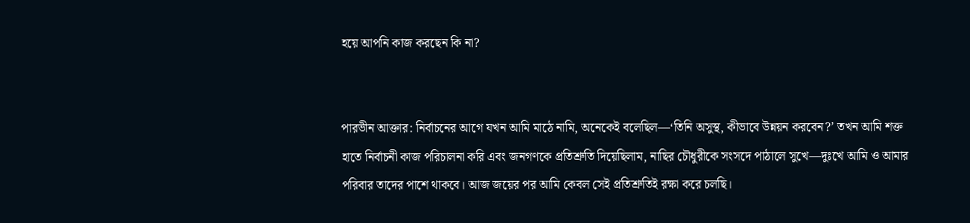হয়ে আপনি কাজ করছেন কি না?


পারভীন আক্তার: নির্বাচনের আগে যখন আমি মাঠে নামি, অনেকেই বলেছিল—‘তিনি অসুস্থ, কীভাবে উন্নয়ন করবেন?’ তখন আমি শক্ত হাতে নির্বাচনী কাজ পরিচালনা করি এবং জনগণকে প্রতিশ্রুতি দিয়েছিলাম, নাছির চৌধুরীকে সংসদে পাঠালে সুখে—দুঃখে আমি ও আমার পরিবার তাদের পাশে থাকবে। আজ জয়ের পর আমি কেবল সেই প্রতিশ্রুতিই রক্ষা করে চলছি।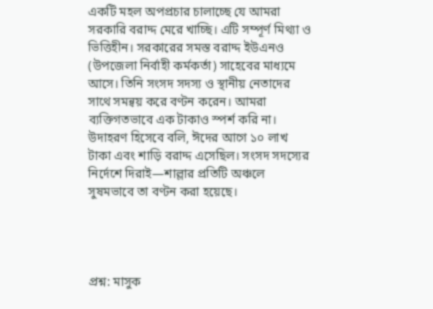একটি মহল অপপ্রচার চালাচ্ছে যে আমরা সরকারি বরাদ্দ মেরে খাচ্ছি। এটি সম্পূর্ণ মিথ্যা ও ভিত্তিহীন। সরকারের সমস্ত বরাদ্দ ইউএনও (উপজেলা নির্বাহী কর্মকর্তা) সাহেবের মাধ্যমে আসে। তিনি সংসদ সদস্য ও স্থানীয় নেতাদের সাথে সমন্বয় করে বণ্টন করেন। আমরা ব্যক্তিগতভাবে এক টাকাও স্পর্শ করি না। উদাহরণ হিসেবে বলি, ঈদের আগে ১০ লাখ টাকা এবং শাড়ি বরাদ্দ এসেছিল। সংসদ সদস্যের নির্দেশে দিরাই—শাল্লার প্রতিটি অঞ্চলে সুষমভাবে তা বণ্টন করা হয়েছে।




প্রশ্ন: মাসুক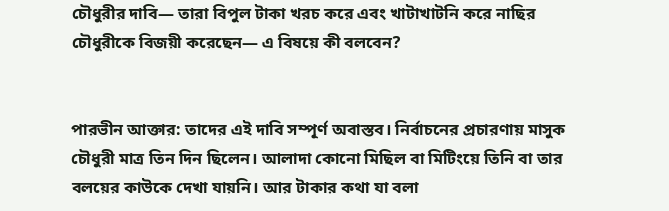চৌধুরীর দাবি— তারা বিপুল টাকা খরচ করে এবং খাটাখাটনি করে নাছির চৌধুরীকে বিজয়ী করেছেন— এ বিষয়ে কী বলবেন?


পারভীন আক্তার: তাদের এই দাবি সম্পূর্ণ অবাস্তব। নির্বাচনের প্রচারণায় মাসুক চৌধুরী মাত্র তিন দিন ছিলেন। আলাদা কোনো মিছিল বা মিটিংয়ে তিনি বা তার বলয়ের কাউকে দেখা যায়নি। আর টাকার কথা যা বলা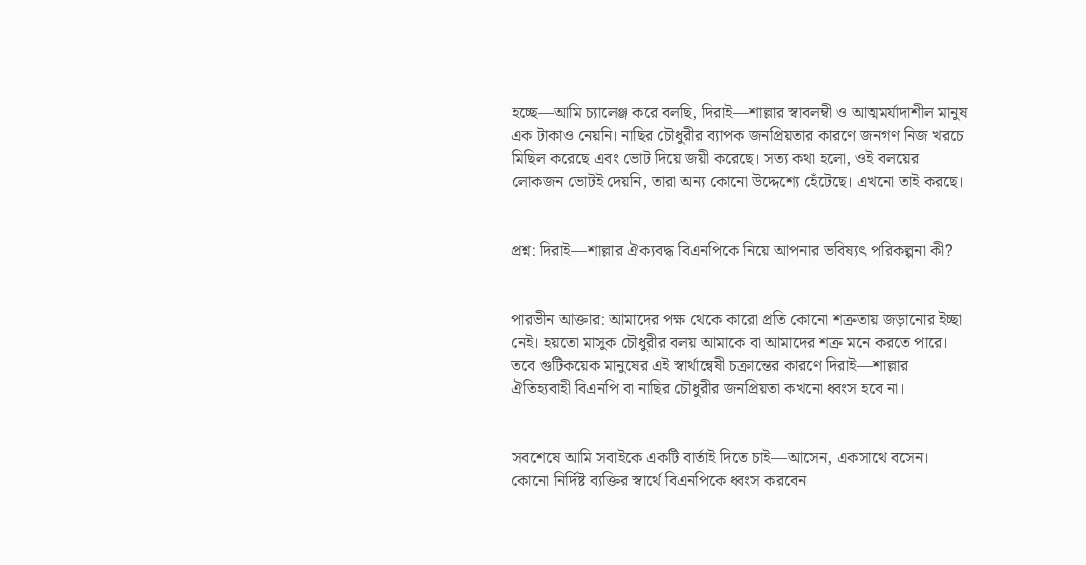হচ্ছে—আমি চ্যালেঞ্জ করে বলছি, দিরাই—শাল্লার স্বাবলম্বী ও আত্মমর্যাদাশীল মানুষ এক টাকাও নেয়নি। নাছির চৌধুরীর ব্যাপক জনপ্রিয়তার কারণে জনগণ নিজ খরচে মিছিল করেছে এবং ভোট দিয়ে জয়ী করেছে। সত্য কথা হলো, ওই বলয়ের লোকজন ভোটই দেয়নি, তারা অন্য কোনো উদ্দেশ্যে হেঁটেছে। এখনো তাই করছে।


প্রশ্ন: দিরাই—শাল্লার ঐক্যবদ্ধ বিএনপিকে নিয়ে আপনার ভবিষ্যৎ পরিকল্পনা কী?


পারভীন আক্তার: আমাদের পক্ষ থেকে কারো প্রতি কোনো শত্রুতায় জড়ানোর ইচ্ছা নেই। হয়তো মাসুক চৌধুরীর বলয় আমাকে বা আমাদের শত্রু মনে করতে পারে। তবে গুটিকয়েক মানুষের এই স্বার্থান্বেষী চক্রান্তের কারণে দিরাই—শাল্লার ঐতিহ্যবাহী বিএনপি বা নাছির চৌধুরীর জনপ্রিয়তা কখনো ধ্বংস হবে না।


সবশেষে আমি সবাইকে একটি বার্তাই দিতে চাই—আসেন, একসাথে বসেন। কোনো নির্দিষ্ট ব্যক্তির স্বার্থে বিএনপিকে ধ্বংস করবেন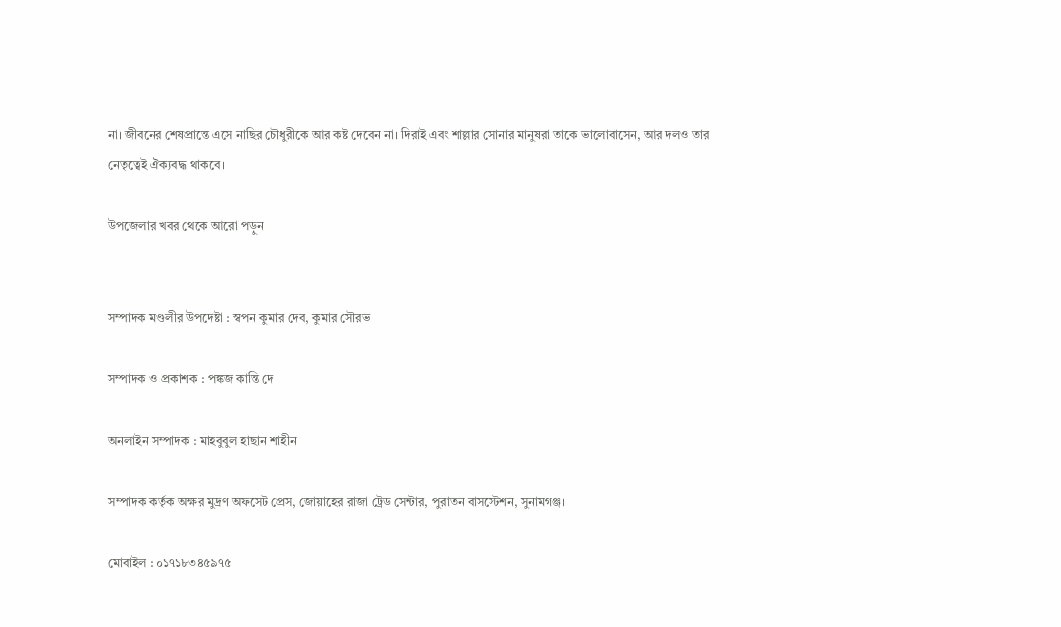না। জীবনের শেষপ্রান্তে এসে নাছির চৌধুরীকে আর কষ্ট দেবেন না। দিরাই এবং শাল্লার সোনার মানুষরা তাকে ভালোবাসেন, আর দলও তার নেতৃত্বেই ঐক্যবদ্ধ থাকবে।

উপজেলার খবর থেকে আরো পড়ুন


সম্পাদক মণ্ডলীর উপদেষ্টা : স্বপন কুমার দেব, কুমার সৌরভ

সম্পাদক ও প্রকাশক : পঙ্কজ কান্তি দে

অনলাইন সম্পাদক : মাহবুবুল হাছান শাহীন

সম্পাদক কর্তৃক অক্ষর মুদ্রণ অফসেট প্রেস, জোয়াহের রাজা ট্রেড সেন্টার, পুরাতন বাসস্টেশন, সুনামগঞ্জ।

মোবাইল : ০১৭১৮৩৪৫৯৭৫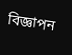বিজ্ঞাপন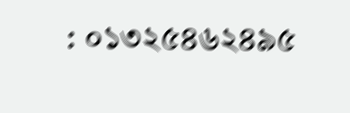: ০১৩২৫৪৬২৪৯৫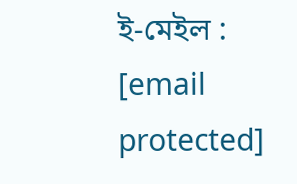ই-মেইল : [email protected]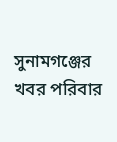সুনামগঞ্জের খবর পরিবার